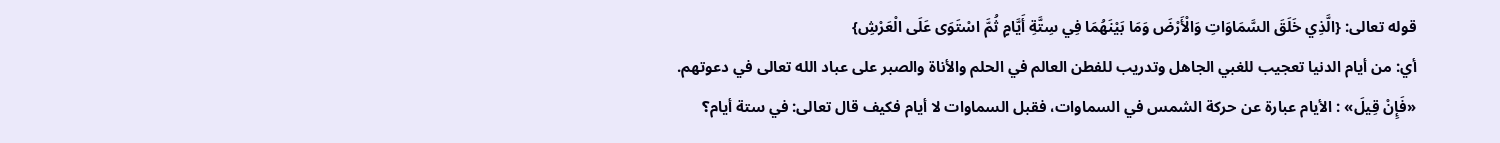قوله تعالى: {الَّذِي خَلَقَ السَّمَاوَاتِ وَالْأَرْضَ وَمَا بَيْنَهُمَا فِي سِتَّةِ أَيَّامٍ ثُمَّ اسْتَوَى عَلَى الْعَرْشِ}
أي: من أيام الدنيا تعجيب للغبي الجاهل وتدريب للفطن العالم في الحلم والأناة والصبر على عباد الله تعالى في دعوتهم.
«فَإِنْ قِيلَ» : الأيام عبارة عن حركة الشمس في السماوات، فقبل السماوات لا أيام فكيف قال تعالى: في ستة أيام؟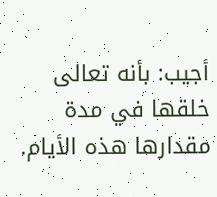أجيب: بأنه تعالى خلقها في مدة مقدارها هذه الأيام.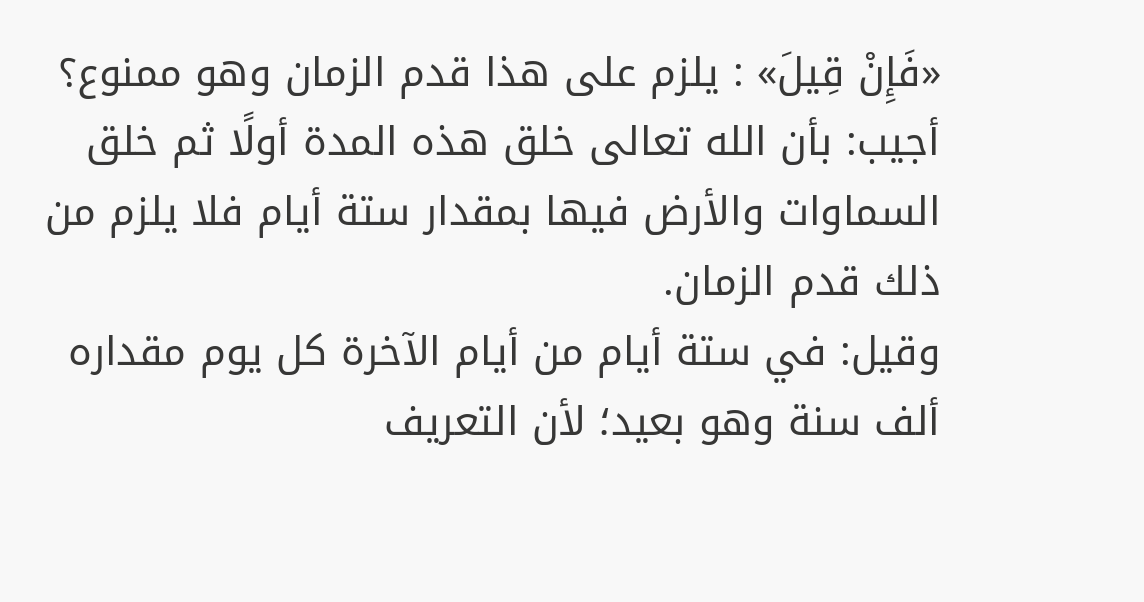«فَإِنْ قِيلَ» : يلزم على هذا قدم الزمان وهو ممنوع؟
أجيب: بأن الله تعالى خلق هذه المدة أولًا ثم خلق السماوات والأرض فيها بمقدار ستة أيام فلا يلزم من ذلك قدم الزمان.
وقيل: في ستة أيام من أيام الآخرة كل يوم مقداره ألف سنة وهو بعيد؛ لأن التعريف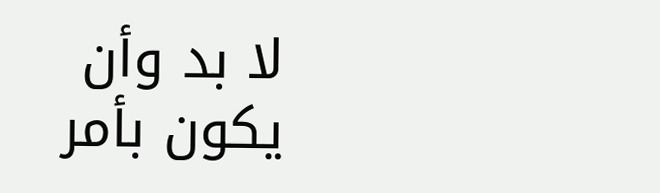لا بد وأن يكون بأمر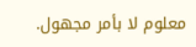معلوم لا بأمر مجهول.